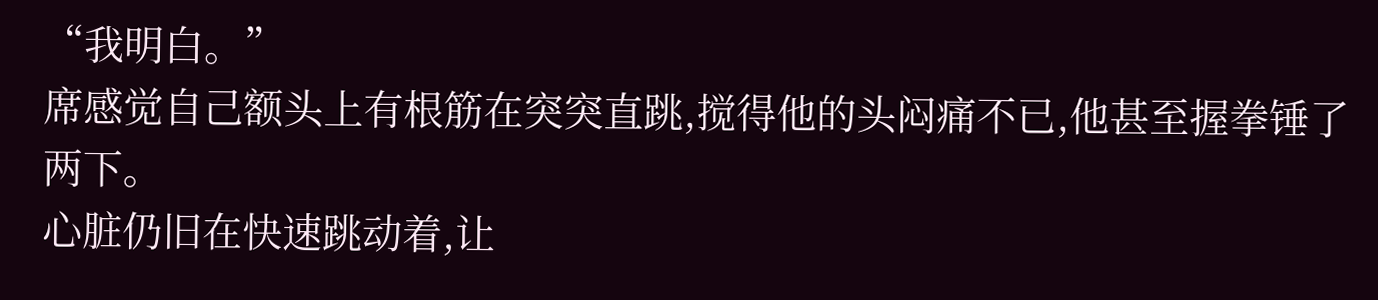“我明白。”
席感觉自己额头上有根筋在突突直跳,搅得他的头闷痛不已,他甚至握拳锤了两下。
心脏仍旧在快速跳动着,让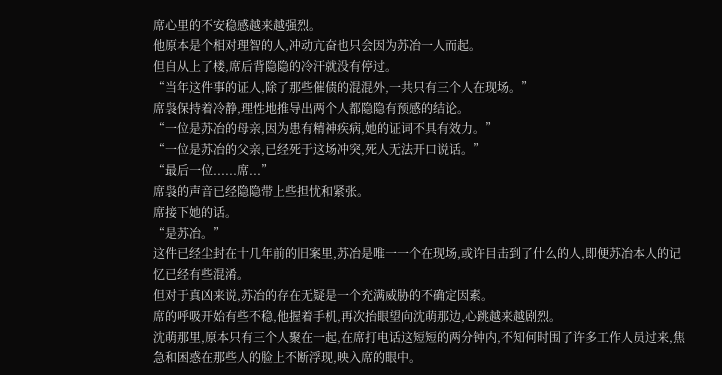席心里的不安稳感越来越强烈。
他原本是个相对理智的人,冲动亢奋也只会因为苏冶一人而起。
但自从上了楼,席后背隐隐的冷汗就没有停过。
“当年这件事的证人,除了那些催债的混混外,一共只有三个人在现场。”
席袅保持着冷静,理性地推导出两个人都隐隐有预感的结论。
“一位是苏冶的母亲,因为患有精神疾病,她的证词不具有效力。”
“一位是苏冶的父亲,已经死于这场冲突,死人无法开口说话。”
“最后一位......席...”
席袅的声音已经隐隐带上些担忧和紧张。
席接下她的话。
“是苏冶。”
这件已经尘封在十几年前的旧案里,苏冶是唯一一个在现场,或许目击到了什么的人,即便苏冶本人的记忆已经有些混淆。
但对于真凶来说,苏冶的存在无疑是一个充满威胁的不确定因素。
席的呼吸开始有些不稳,他握着手机,再次抬眼望向沈萌那边,心跳越来越剧烈。
沈萌那里,原本只有三个人聚在一起,在席打电话这短短的两分钟内,不知何时围了许多工作人员过来,焦急和困惑在那些人的脸上不断浮现,映入席的眼中。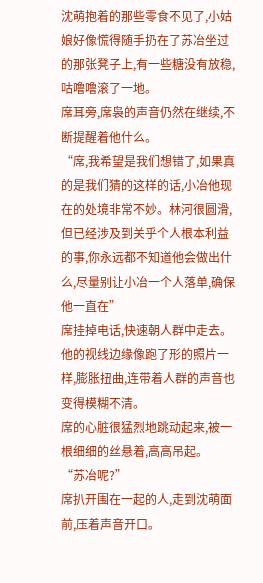沈萌抱着的那些零食不见了,小姑娘好像慌得随手扔在了苏冶坐过的那张凳子上,有一些糖没有放稳,咕噜噜滚了一地。
席耳旁,席袅的声音仍然在继续,不断提醒着他什么。
“席,我希望是我们想错了,如果真的是我们猜的这样的话,小冶他现在的处境非常不妙。林河很圆滑,但已经涉及到关乎个人根本利益的事,你永远都不知道他会做出什么,尽量别让小冶一个人落单,确保他一直在”
席挂掉电话,快速朝人群中走去。
他的视线边缘像跑了形的照片一样,膨胀扭曲,连带着人群的声音也变得模糊不清。
席的心脏很猛烈地跳动起来,被一根细细的丝悬着,高高吊起。
“苏冶呢?”
席扒开围在一起的人,走到沈萌面前,压着声音开口。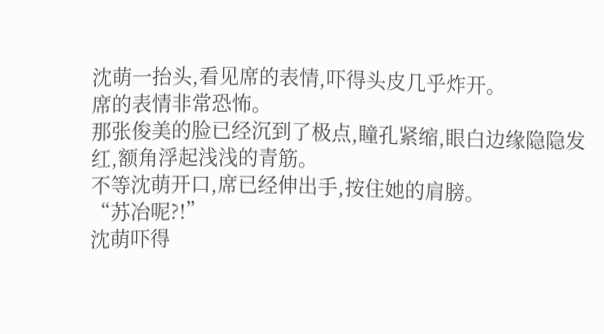沈萌一抬头,看见席的表情,吓得头皮几乎炸开。
席的表情非常恐怖。
那张俊美的脸已经沉到了极点,瞳孔紧缩,眼白边缘隐隐发红,额角浮起浅浅的青筋。
不等沈萌开口,席已经伸出手,按住她的肩膀。
“苏冶呢?!”
沈萌吓得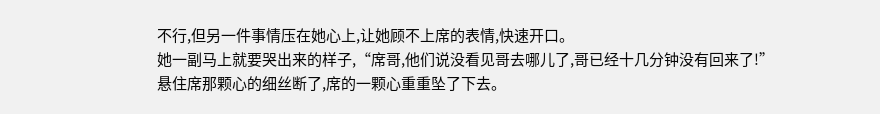不行,但另一件事情压在她心上,让她顾不上席的表情,快速开口。
她一副马上就要哭出来的样子,“席哥,他们说没看见哥去哪儿了,哥已经十几分钟没有回来了!”
悬住席那颗心的细丝断了,席的一颗心重重坠了下去。